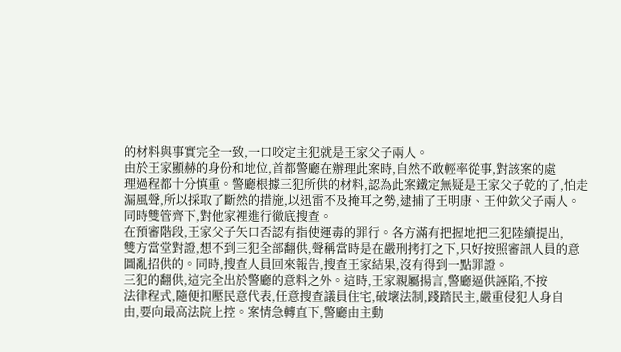的材料與事實完全一致,一口咬定主犯就是王家父子兩人。
由於王家顯赫的身份和地位,首都警廳在辦理此案時,自然不敢輕率從事,對該案的處
理過程都十分慎重。警廳根據三犯所供的材料,認為此案鐵定無疑是王家父子乾的了,怕走
漏風聲,所以採取了斷然的措施,以迅雷不及掩耳之勢,逮捕了王明康、王仲欽父子兩人。
同時雙管齊下,對他家裡進行徹底搜查。
在預審階段,王家父子矢口否認有指使運毒的罪行。各方滿有把握地把三犯陸續提出,
雙方當堂對證,想不到三犯全部翻供,聲稱當時是在嚴刑拷打之下,只好按照審訊人員的意
圖亂招供的。同時,搜查人員回來報告,搜查王家結果,沒有得到一點罪證。
三犯的翻供,這完全出於警廳的意料之外。這時,王家親屬揚言,警廳逼供誣陷,不按
法律程式,隨便扣壓民意代表,任意搜查議員住宅,破壞法制,踐踏民主,嚴重侵犯人身自
由,要向最高法院上控。案情急轉直下,警廳由主動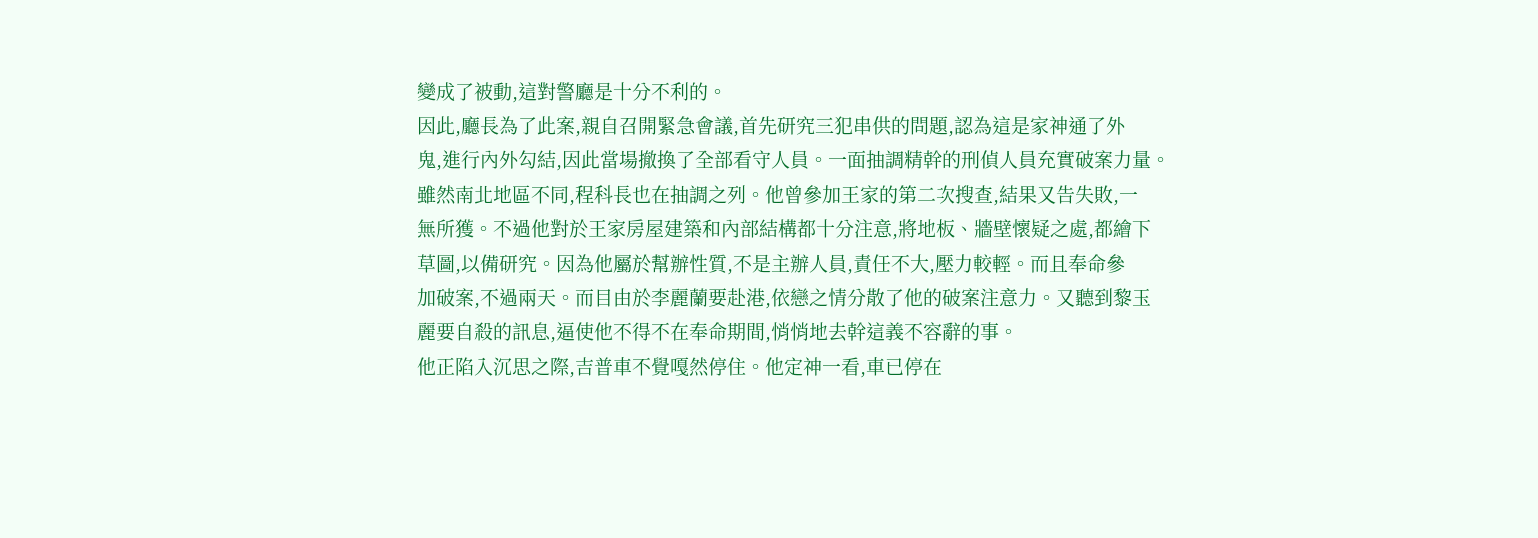變成了被動,這對警廳是十分不利的。
因此,廳長為了此案,親自召開緊急會議,首先研究三犯串供的問題,認為這是家神通了外
鬼,進行內外勾結,因此當場撤換了全部看守人員。一面抽調精幹的刑偵人員充實破案力量。
雖然南北地區不同,程科長也在抽調之列。他曾參加王家的第二次搜查,結果又告失敗,一
無所獲。不過他對於王家房屋建築和內部結構都十分注意,將地板、牆壁懷疑之處,都繪下
草圖,以備研究。因為他屬於幫辦性質,不是主辦人員,責任不大,壓力較輕。而且奉命參
加破案,不過兩天。而目由於李麗蘭要赴港,依戀之情分散了他的破案注意力。又聽到黎玉
麗要自殺的訊息,逼使他不得不在奉命期間,悄悄地去幹這義不容辭的事。
他正陷入沉思之際,吉普車不覺嘎然停住。他定神一看,車已停在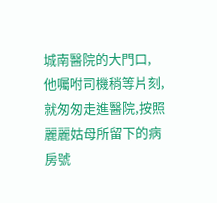城南醫院的大門口,
他囑咐司機稍等片刻,就匆匆走進醫院,按照麗麗姑母所留下的病房號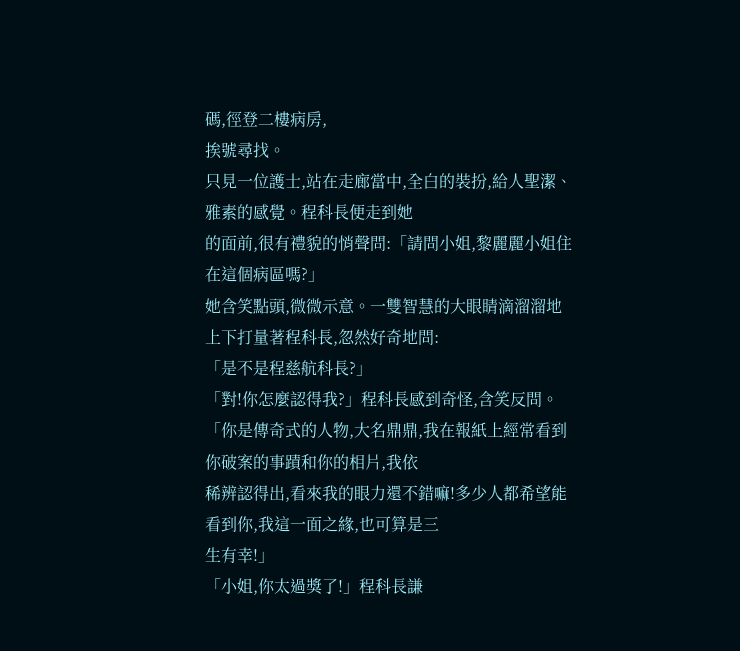碼,徑登二樓病房,
挨號尋找。
只見一位護士,站在走廊當中,全白的裝扮,給人聖潔、雅素的感覺。程科長便走到她
的面前,很有禮貌的悄聲問:「請問小姐,黎麗麗小姐住在這個病區嗎?」
她含笑點頭,微微示意。一雙智慧的大眼睛滴溜溜地上下打量著程科長,忽然好奇地問:
「是不是程慈航科長?」
「對!你怎麼認得我?」程科長感到奇怪,含笑反問。
「你是傳奇式的人物,大名鼎鼎,我在報紙上經常看到你破案的事蹟和你的相片,我依
稀辨認得出,看來我的眼力還不錯嘛!多少人都希望能看到你,我這一面之緣,也可算是三
生有幸!」
「小姐,你太過獎了!」程科長謙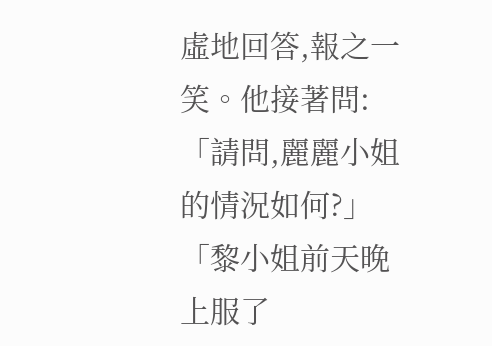虛地回答,報之一笑。他接著問:「請問,麗麗小姐
的情況如何?」
「黎小姐前天晚上服了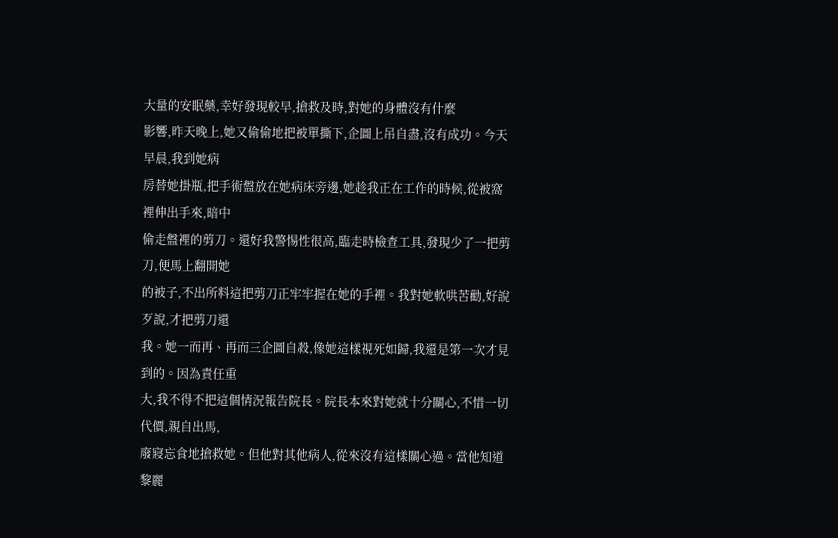大量的安眠藥,幸好發現較早,搶救及時,對她的身體沒有什麼
影響,昨天晚上,她又偷偷地把被單撕下,企圖上吊自盡,沒有成功。今天早晨,我到她病
房替她掛瓶,把手術盤放在她病床旁邊,她趁我正在工作的時候,從被窩裡伸出手來,暗中
偷走盤裡的剪刀。還好我警惕性很高,臨走時檢查工具,發現少了一把剪刀,便馬上翻開她
的被子,不出所料這把剪刀正牢牢握在她的手裡。我對她軟哄苦勸,好說歹說,才把剪刀還
我。她一而再、再而三企圖自殺,像她這樣視死如歸,我還是第一次才見到的。因為責任重
大,我不得不把這個情況報告院長。院長本來對她就十分關心,不惜一切代價,親自出馬,
廢寢忘食地搶救她。但他對其他病人,從來沒有這樣關心過。當他知道黎麗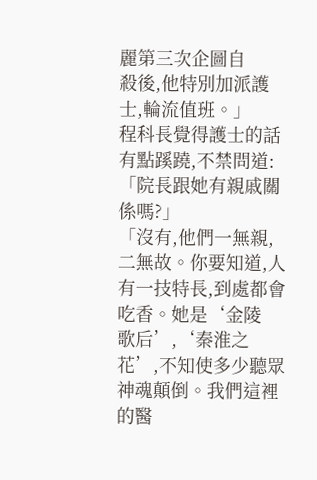麗第三次企圖自
殺後,他特別加派護士,輪流值班。」
程科長覺得護士的話有點蹊蹺,不禁問道:「院長跟她有親戚關係嗎?」
「沒有,他們一無親,二無故。你要知道,人有一技特長,到處都會吃香。她是‘金陵
歌后’,‘秦淮之花’,不知使多少聽眾神魂顛倒。我們這裡的醫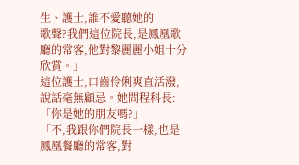生、護士,誰不愛聽她的
歌聲?我們這位院長,是鳳凰歌廳的常客,他對黎麗麗小姐十分欣賞。」
這位護士,口齒伶俐爽直活潑,說話毫無顧忌。她問程科長:「你是她的朋友嗎?」
「不,我跟你們院長一樣,也是鳳凰餐廳的常客,對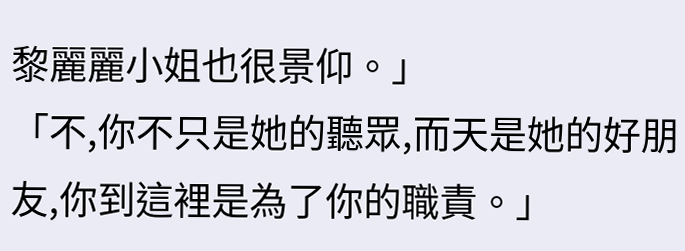黎麗麗小姐也很景仰。」
「不,你不只是她的聽眾,而天是她的好朋友,你到這裡是為了你的職責。」